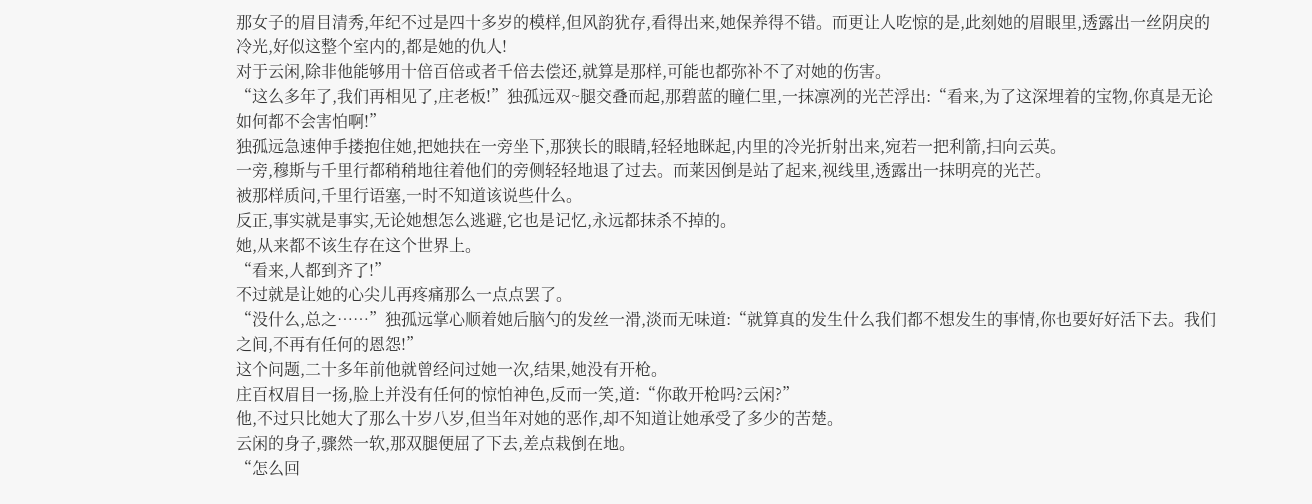那女子的眉目清秀,年纪不过是四十多岁的模样,但风韵犹存,看得出来,她保养得不错。而更让人吃惊的是,此刻她的眉眼里,透露出一丝阴戾的冷光,好似这整个室内的,都是她的仇人!
对于云闲,除非他能够用十倍百倍或者千倍去偿还,就算是那样,可能也都弥补不了对她的伤害。
“这么多年了,我们再相见了,庄老板!”独孤远双~腿交叠而起,那碧蓝的瞳仁里,一抹凛冽的光芒浮出:“看来,为了这深埋着的宝物,你真是无论如何都不会害怕啊!”
独孤远急速伸手搂抱住她,把她扶在一旁坐下,那狭长的眼睛,轻轻地眯起,内里的冷光折射出来,宛若一把利箭,扫向云英。
一旁,穆斯与千里行都稍稍地往着他们的旁侧轻轻地退了过去。而莱因倒是站了起来,视线里,透露出一抹明亮的光芒。
被那样质问,千里行语塞,一时不知道该说些什么。
反正,事实就是事实,无论她想怎么逃避,它也是记忆,永远都抹杀不掉的。
她,从来都不该生存在这个世界上。
“看来,人都到齐了!”
不过就是让她的心尖儿再疼痛那么一点点罢了。
“没什么,总之……”独孤远掌心顺着她后脑勺的发丝一滑,淡而无味道:“就算真的发生什么我们都不想发生的事情,你也要好好活下去。我们之间,不再有任何的恩怨!”
这个问题,二十多年前他就曾经问过她一次,结果,她没有开枪。
庄百权眉目一扬,脸上并没有任何的惊怕神色,反而一笑,道:“你敢开枪吗?云闲?”
他,不过只比她大了那么十岁八岁,但当年对她的恶作,却不知道让她承受了多少的苦楚。
云闲的身子,骤然一软,那双腿便屈了下去,差点栽倒在地。
“怎么回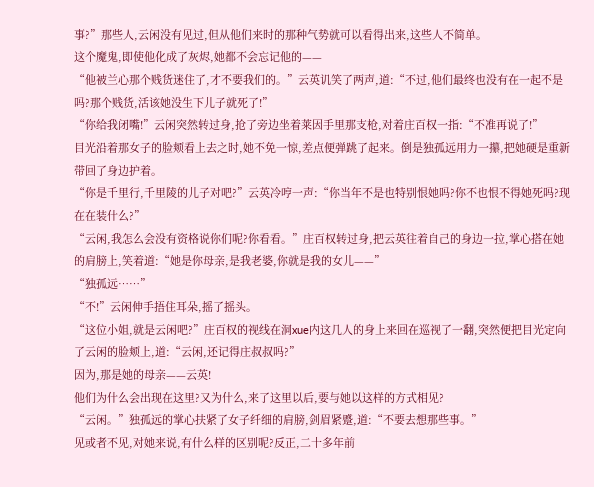事?”那些人,云闲没有见过,但从他们来时的那种气势就可以看得出来,这些人不简单。
这个魔鬼,即使他化成了灰烬,她都不会忘记他的——
“他被兰心那个贱货迷住了,才不要我们的。”云英讥笑了两声,道:“不过,他们最终也没有在一起不是吗?那个贱货,活该她没生下儿子就死了!”
“你给我闭嘴!”云闲突然转过身,抢了旁边坐着莱因手里那支枪,对着庄百权一指:“不准再说了!”
目光沿着那女子的脸颊看上去之时,她不免一惊,差点便弹跳了起来。倒是独孤远用力一攥,把她硬是重新带回了身边护着。
“你是千里行,千里陵的儿子对吧?”云英冷哼一声:“你当年不是也特别恨她吗?你不也恨不得她死吗?现在在装什么?”
“云闲,我怎么会没有资格说你们呢?你看看。”庄百权转过身,把云英往着自己的身边一拉,掌心搭在她的肩膀上,笑着道:“她是你母亲,是我老婆,你就是我的女儿——”
“独孤远……”
“不!”云闲伸手捂住耳朵,摇了摇头。
“这位小姐,就是云闲吧?”庄百权的视线在洞xue内这几人的身上来回在巡视了一翻,突然便把目光定向了云闲的脸颊上,道:“云闲,还记得庄叔叔吗?”
因为,那是她的母亲——云英!
他们为什么会出现在这里?又为什么,来了这里以后,要与她以这样的方式相见?
“云闲。”独孤远的掌心扶紧了女子纤细的肩膀,剑眉紧蹙,道:“不要去想那些事。”
见或者不见,对她来说,有什么样的区别呢?反正,二十多年前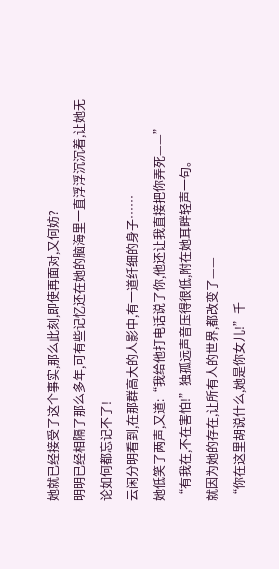她就已经接受了这个事实,那么此刻,即使再面对,又何妨?
明明已经相隔了那么多年,可有些记忆还在她的脑海里一直浮浮沉沉着,让她无论如何都忘记不了!
云闲分明看到,在那群高大的人影中,有一道纤细的身子……
她低笑了两声,又道:“我给他打电话说了你,他还让我直接把你弄死——”
“有我在,不在害怕!”独孤远声音压得很低,附在她耳畔轻声一句。
就因为她的存在,让所有人的世界,都改变了——
“你在这里胡说什么,她是你女儿!”千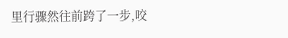里行骤然往前跨了一步,咬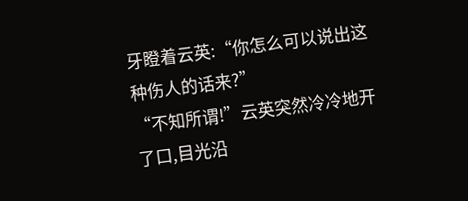牙瞪着云英:“你怎么可以说出这种伤人的话来?”
“不知所谓!”云英突然冷冷地开了口,目光沿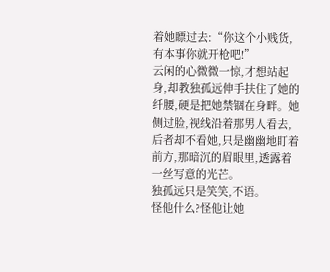着她瞟过去:“你这个小贱货,有本事你就开枪吧!”
云闲的心微微一惊,才想站起身,却教独孤远伸手扶住了她的纤腰,硬是把她禁锢在身畔。她侧过脸,视线沿着那男人看去,后者却不看她,只是幽幽地盯着前方,那暗沉的眉眼里,透露着一丝写意的光芒。
独孤远只是笑笑,不语。
怪他什么?怪他让她